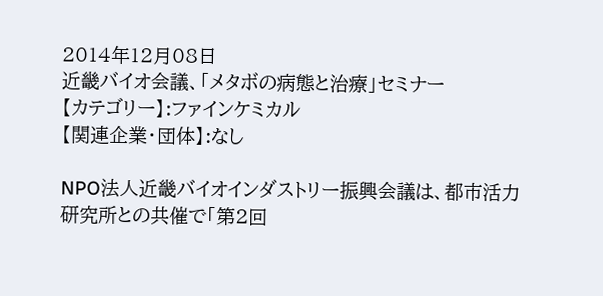2014年12月08日
近畿バイオ会議、「メタボの病態と治療」セミナー
【カテゴリー】:ファインケミカル
【関連企業・団体】:なし

NPO法人近畿バイオインダストリー振興会議は、都市活力研究所との共催で「第2回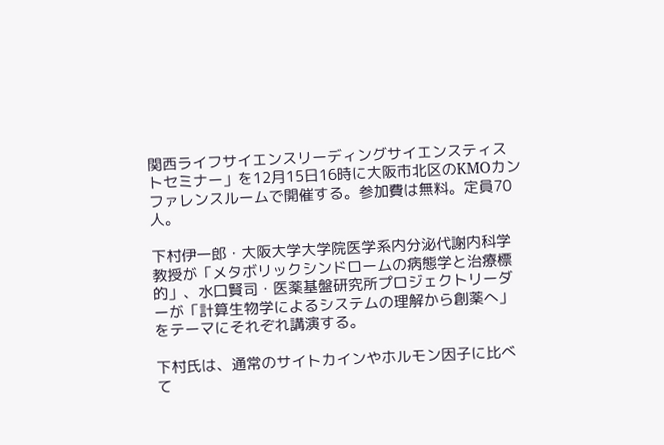関西ライフサイエンスリーディングサイエンスティストセミナー」を12月15日16時に大阪市北区のKMOカンファレンスルームで開催する。参加費は無料。定員70人。

下村伊一郎・大阪大学大学院医学系内分泌代謝内科学教授が「メタボリックシンドロームの病態学と治療標的」、水口賢司・医薬基盤研究所プロジェクトリーダーが「計算生物学によるシステムの理解から創薬へ」をテーマにそれぞれ講演する。

下村氏は、通常のサイトカインやホルモン因子に比べて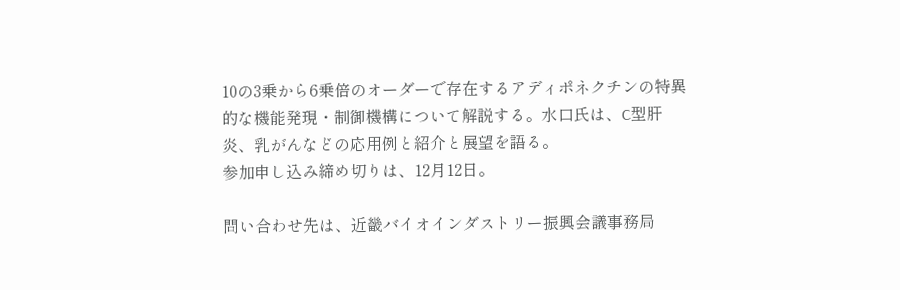10の3乗から6乗倍のオーダーで存在するアディポネクチンの特異的な機能発現・制御機構について解説する。水口氏は、C型肝炎、乳がんなどの応用例と紹介と展望を語る。
参加申し込み締め切りは、12月12日。

問い合わせ先は、近畿バイオインダストリー振興会議事務局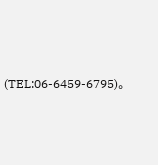(TEL:06-6459-6795)。